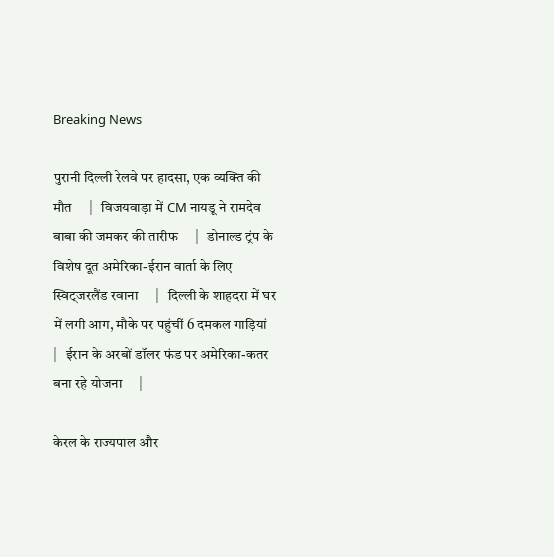Breaking News

पुरानी दिल्ली रेलवे पर हादसा, एक व्यक्ति की मौत     |   विजयवाड़ा में CM नायडू ने रामदेव बाबा की जमकर की तारीफ     |   डोनाल्ड ट्रंप के विशेष दूत अमेरिका-ईरान वार्ता के लिए स्विट्जरलैंड रवाना     |   दिल्ली के शाहदरा में घर में लगी आग, मौके पर पहुंचीं 6 दमकल गाड़ियां     |   ईरान के अरबों डॉलर फंड पर अमेरिका-कतर बना रहे योजना     |

केरल के राज्यपाल और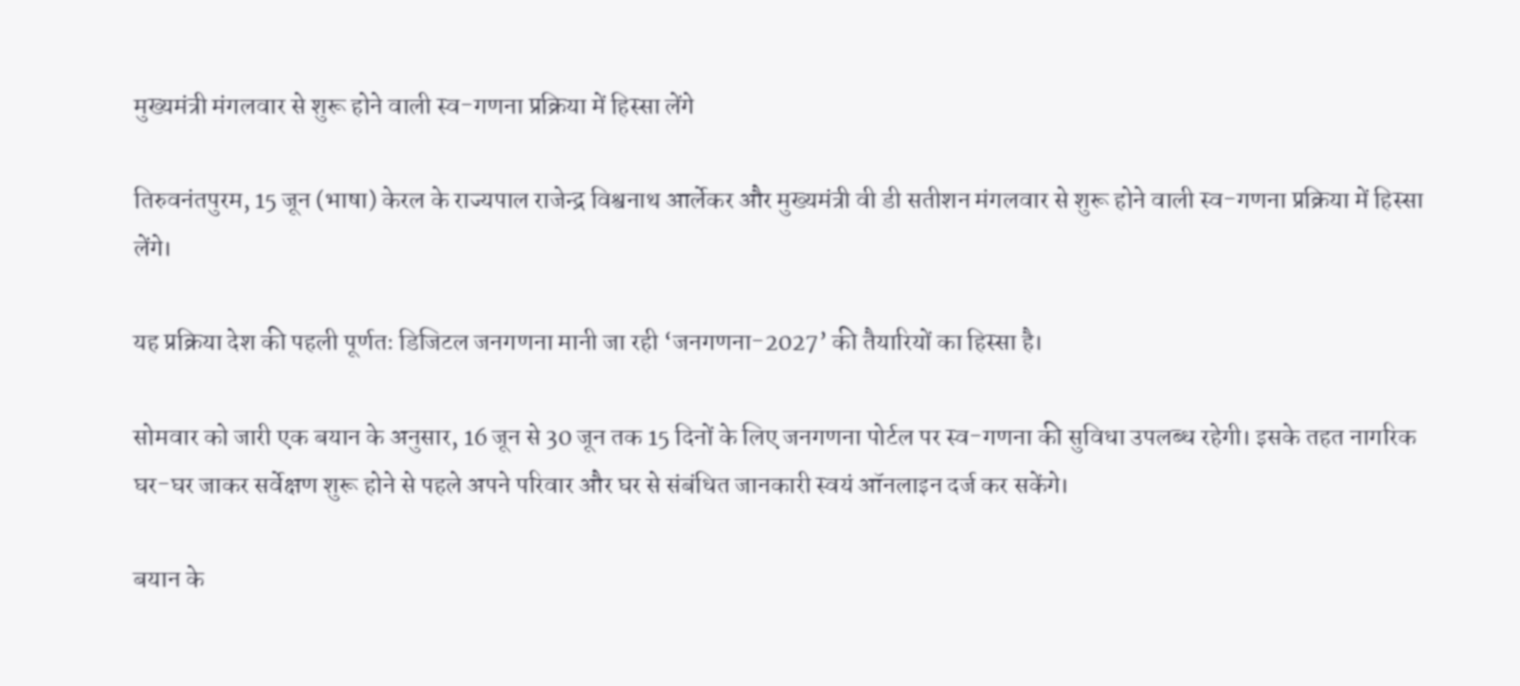मुख्यमंत्री मंगलवार से शुरू होने वाली स्व-गणना प्रक्रिया में हिस्सा लेंगे

तिरुवनंतपुरम, 15 जून (भाषा) केरल के राज्यपाल राजेन्द्र विश्वनाथ आर्लेकर और मुख्यमंत्री वी डी सतीशन मंगलवार से शुरू होने वाली स्व-गणना प्रक्रिया में हिस्सा लेंगे।

यह प्रक्रिया देश की पहली पूर्णतः डिजिटल जनगणना मानी जा रही ‘जनगणना-2027’ की तैयारियों का हिस्सा है।

सोमवार को जारी एक बयान के अनुसार, 16 जून से 30 जून तक 15 दिनों के लिए जनगणना पोर्टल पर स्व-गणना की सुविधा उपलब्ध रहेगी। इसके तहत नागरिक घर-घर जाकर सर्वेक्षण शुरू होने से पहले अपने परिवार और घर से संबंधित जानकारी स्वयं ऑनलाइन दर्ज कर सकेंगे।

बयान के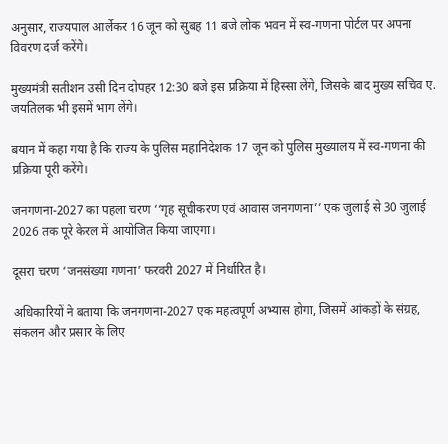अनुसार, राज्यपाल आर्लेकर 16 जून को सुबह 11 बजे लोक भवन में स्व-गणना पोर्टल पर अपना विवरण दर्ज करेंगे।

मुख्यमंत्री सतीशन उसी दिन दोपहर 12:30 बजे इस प्रक्रिया में हिस्सा लेंगे, जिसके बाद मुख्य सचिव ए. जयतिलक भी इसमें भाग लेंगे।

बयान में कहा गया है कि राज्य के पुलिस महानिदेशक 17 जून को पुलिस मुख्यालय में स्व-गणना की प्रक्रिया पूरी करेंगे।

जनगणना-2027 का पहला चरण ‘‘गृह सूचीकरण एवं आवास जनगणना’’ एक जुलाई से 30 जुलाई 2026 तक पूरे केरल में आयोजित किया जाएगा।

दूसरा चरण ‘जनसंख्या गणना’ फरवरी 2027 में निर्धारित है।

अधिकारियों ने बताया कि जनगणना-2027 एक महत्वपूर्ण अभ्यास होगा, जिसमें आंकड़ों के संग्रह, संकलन और प्रसार के लिए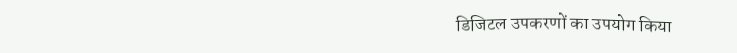डिजिटल उपकरणों का उपयोग किया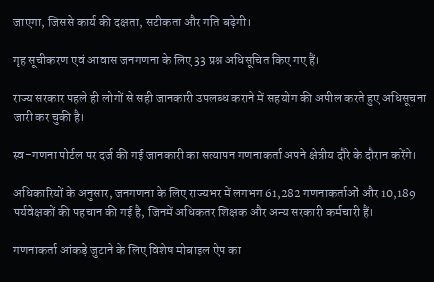जाएगा, जिससे कार्य की दक्षता, सटीकता और गति बढ़ेगी।

गृह सूचीकरण एवं आवास जनगणना के लिए 33 प्रश्न अधिसूचित किए गए हैं।

राज्य सरकार पहले ही लोगों से सही जानकारी उपलब्ध कराने में सहयोग की अपील करते हुए अधिसूचना जारी कर चुकी है।

स्व-गणना पोर्टल पर दर्ज की गई जानकारी का सत्यापन गणनाकर्ता अपने क्षेत्रीय दौरे के दौरान करेंगे।

अधिकारियों के अनुसार, जनगणना के लिए राज्यभर में लगभग 61,282 गणनाकर्ताओं और 10,189 पर्यवेक्षकों की पहचान की गई है, जिनमें अधिकतर शिक्षक और अन्य सरकारी कर्मचारी हैं।

गणनाकर्ता आंकड़े जुटाने के लिए विशेष मोबाइल ऐप का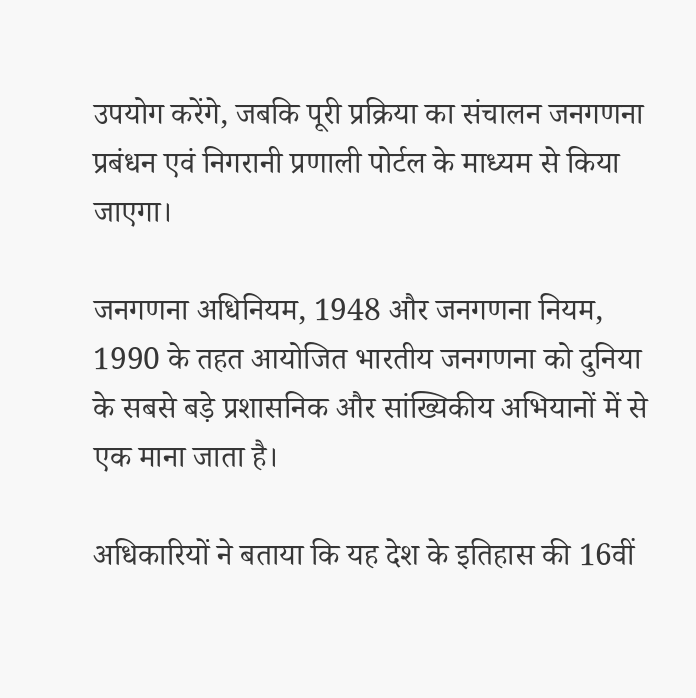उपयोग करेंगे, जबकि पूरी प्रक्रिया का संचालन जनगणना प्रबंधन एवं निगरानी प्रणाली पोर्टल के माध्यम से किया जाएगा।

जनगणना अधिनियम, 1948 और जनगणना नियम, 1990 के तहत आयोजित भारतीय जनगणना को दुनिया के सबसे बड़े प्रशासनिक और सांख्यिकीय अभियानों में से एक माना जाता है।

अधिकारियों ने बताया कि यह देश के इतिहास की 16वीं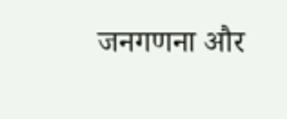जनगणना और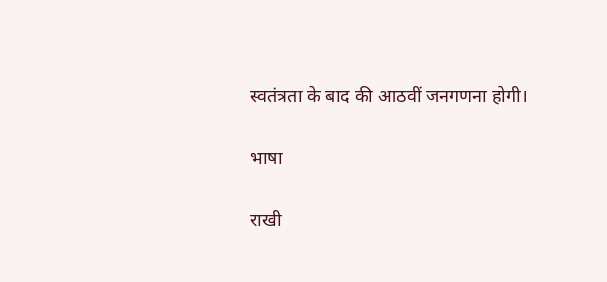स्वतंत्रता के बाद की आठवीं जनगणना होगी।

भाषा

राखी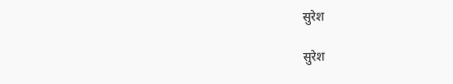सुरेश

सुरेश